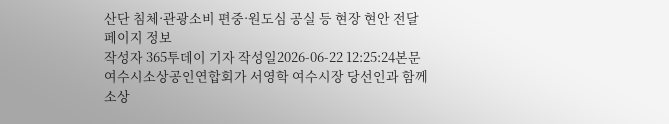산단 침체·관광소비 편중·원도심 공실 등 현장 현안 전달
페이지 정보
작성자 365투데이 기자 작성일2026-06-22 12:25:24본문
여수시소상공인연합회가 서영학 여수시장 당선인과 함께 소상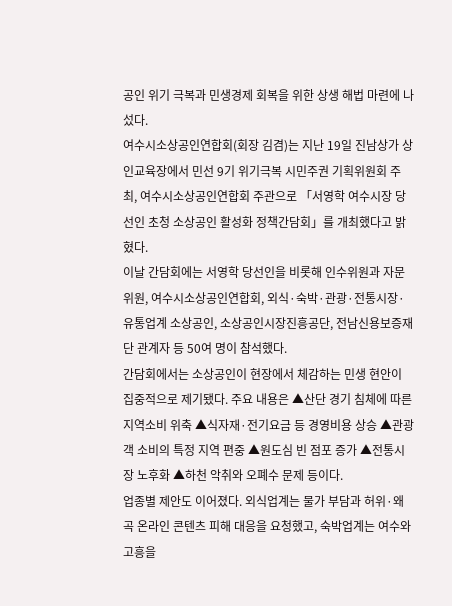공인 위기 극복과 민생경제 회복을 위한 상생 해법 마련에 나섰다.
여수시소상공인연합회(회장 김겸)는 지난 19일 진남상가 상인교육장에서 민선 9기 위기극복 시민주권 기획위원회 주최, 여수시소상공인연합회 주관으로 「서영학 여수시장 당선인 초청 소상공인 활성화 정책간담회」를 개최했다고 밝혔다.
이날 간담회에는 서영학 당선인을 비롯해 인수위원과 자문위원, 여수시소상공인연합회, 외식·숙박·관광·전통시장·유통업계 소상공인, 소상공인시장진흥공단, 전남신용보증재단 관계자 등 50여 명이 참석했다.
간담회에서는 소상공인이 현장에서 체감하는 민생 현안이 집중적으로 제기됐다. 주요 내용은 ▲산단 경기 침체에 따른 지역소비 위축 ▲식자재·전기요금 등 경영비용 상승 ▲관광객 소비의 특정 지역 편중 ▲원도심 빈 점포 증가 ▲전통시장 노후화 ▲하천 악취와 오폐수 문제 등이다.
업종별 제안도 이어졌다. 외식업계는 물가 부담과 허위·왜곡 온라인 콘텐츠 피해 대응을 요청했고, 숙박업계는 여수와 고흥을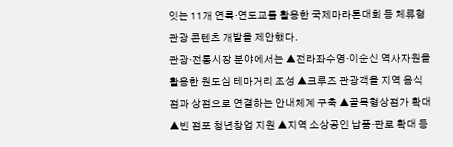잇는 11개 연륙·연도교를 활용한 국제마라톤대회 등 체류형 관광 콘텐츠 개발을 제안했다.
관광·전통시장 분야에서는 ▲전라좌수영·이순신 역사자원을 활용한 원도심 테마거리 조성 ▲크루즈 관광객을 지역 음식점과 상점으로 연결하는 안내체계 구축 ▲골목형상점가 확대 ▲빈 점포 청년창업 지원 ▲지역 소상공인 납품·판로 확대 등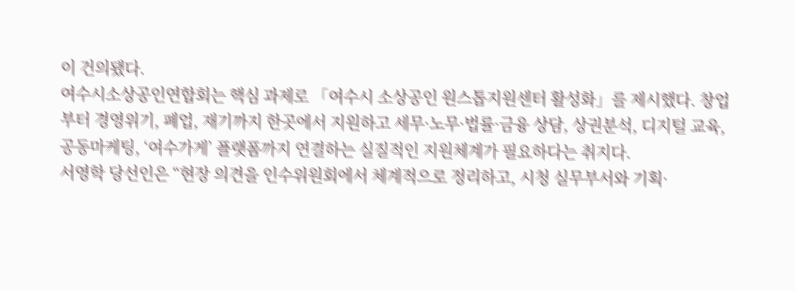이 건의됐다.
여수시소상공인연합회는 핵심 과제로 「여수시 소상공인 원스톱지원센터 활성화」를 제시했다. 창업부터 경영위기, 폐업, 재기까지 한곳에서 지원하고 세무·노무·법률·금융 상담, 상권분석, 디지털 교육, 공동마케팅, ‘여수가게’ 플랫폼까지 연결하는 실질적인 지원체계가 필요하다는 취지다.
서영학 당선인은 “현장 의견을 인수위원회에서 체계적으로 정리하고, 시청 실무부서와 기획·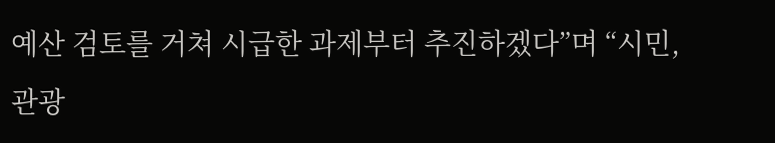예산 검토를 거쳐 시급한 과제부터 추진하겠다”며 “시민, 관광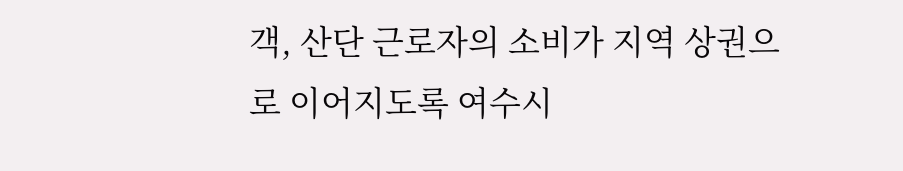객, 산단 근로자의 소비가 지역 상권으로 이어지도록 여수시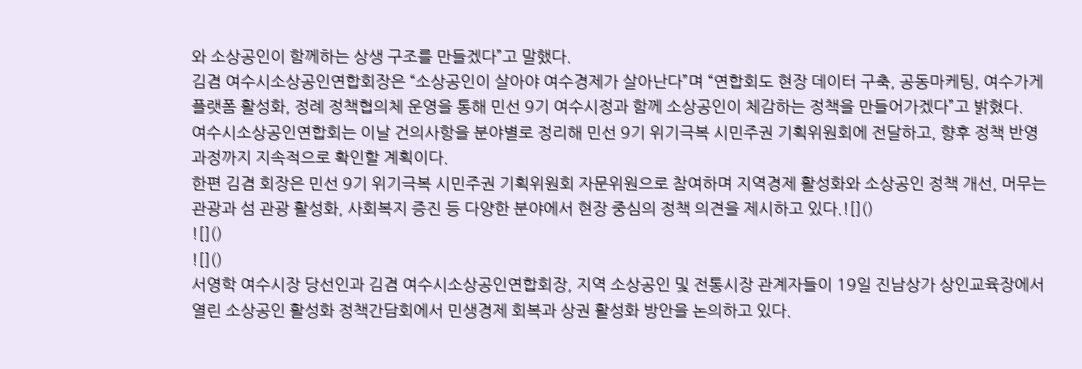와 소상공인이 함께하는 상생 구조를 만들겠다”고 말했다.
김겸 여수시소상공인연합회장은 “소상공인이 살아야 여수경제가 살아난다”며 “연합회도 현장 데이터 구축, 공동마케팅, 여수가게 플랫폼 활성화, 정례 정책협의체 운영을 통해 민선 9기 여수시정과 함께 소상공인이 체감하는 정책을 만들어가겠다”고 밝혔다.
여수시소상공인연합회는 이날 건의사항을 분야별로 정리해 민선 9기 위기극복 시민주권 기획위원회에 전달하고, 향후 정책 반영 과정까지 지속적으로 확인할 계획이다.
한편 김겸 회장은 민선 9기 위기극복 시민주권 기획위원회 자문위원으로 참여하며 지역경제 활성화와 소상공인 정책 개선, 머무는 관광과 섬 관광 활성화, 사회복지 증진 등 다양한 분야에서 현장 중심의 정책 의견을 제시하고 있다.![]()
![]()
![]()
서영학 여수시장 당선인과 김겸 여수시소상공인연합회장, 지역 소상공인 및 전통시장 관계자들이 19일 진남상가 상인교육장에서 열린 소상공인 활성화 정책간담회에서 민생경제 회복과 상권 활성화 방안을 논의하고 있다.